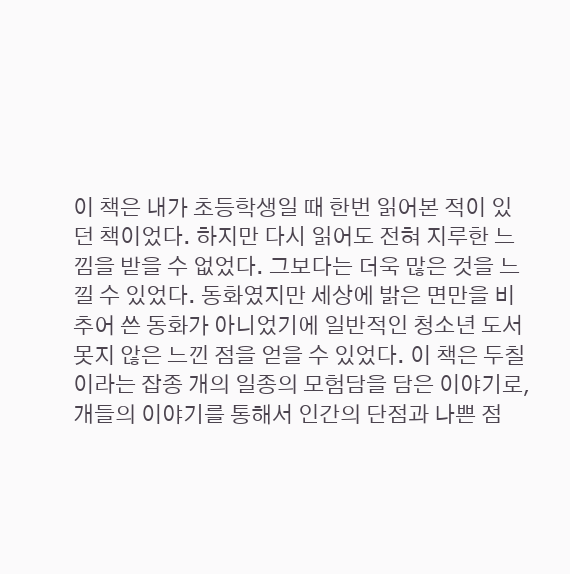이 책은 내가 초등학생일 때 한번 읽어본 적이 있던 책이었다. 하지만 다시 읽어도 전혀 지루한 느낌을 받을 수 없었다. 그보다는 더욱 많은 것을 느낄 수 있었다. 동화였지만 세상에 밝은 면만을 비추어 쓴 동화가 아니었기에 일반적인 청소년 도서 못지 않은 느낀 점을 얻을 수 있었다. 이 책은 두칠이라는 잡종 개의 일종의 모험담을 담은 이야기로, 개들의 이야기를 통해서 인간의 단점과 나쁜 점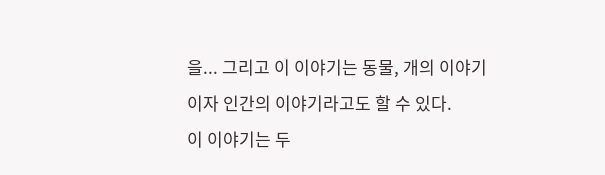을... 그리고 이 이야기는 동물, 개의 이야기이자 인간의 이야기라고도 할 수 있다.
이 이야기는 두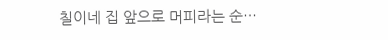칠이네 집 앞으로 머피라는 순…